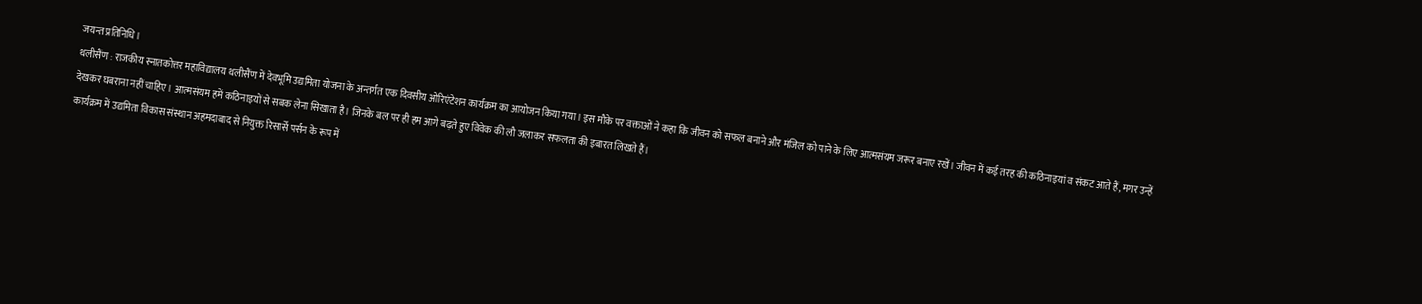जयन्त प्रतिनिधि।
थलीसैंण : राजकीय स्नातकोत्तर महाविद्यालय थलीसैंण में देवभूमि उद्यमिता योजना के अन्तर्गत एक दिवसीय ओरिएंटेशन कार्यक्रम का आयोजन किया गया। इस मौके पर वक्ताओं ने कहा कि जीवन को सफल बनाने और मंजिल को पाने के लिए आत्मसंयम जरूर बनाए रखें। जीवन में कई तरह की कठिनाइयां व संकट आते हैं, मगर उन्हें देखकर घबराना नहीं चाहिए। आत्मसंयम हमें कठिनाइयों से सबक लेना सिखाता है। जिनके बल पर ही हम आगे बढ़ते हुए विवेक की लौ जलाकर सफलता की इबारत लिखते हैं।
कार्यक्रम में उद्यमिता विकास संस्थान अहमदाबाद से नियुक्त रिसार्से पर्सन के रूप में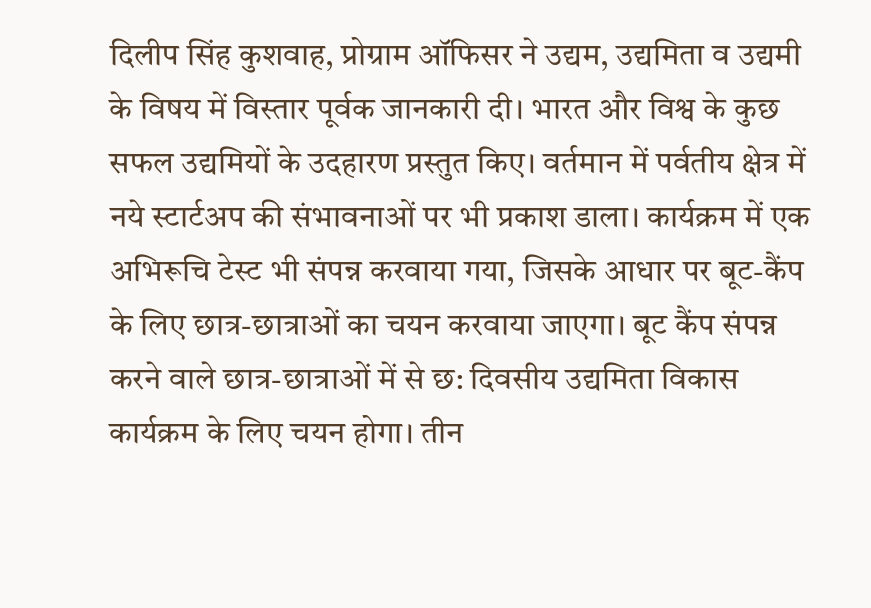दिलीप सिंह कुशवाह, प्रोग्राम ऑफिसर ने उद्यम, उद्यमिता व उद्यमी के विषय में विस्तार पूर्वक जानकारी दी। भारत और विश्व के कुछ सफल उद्यमियों के उदहारण प्रस्तुत किए। वर्तमान में पर्वतीय क्षेत्र में नये स्टार्टअप की संभावनाओं पर भी प्रकाश डाला। कार्यक्रम में एक अभिरूचि टेस्ट भी संपन्न करवाया गया, जिसके आधार पर बूट-कैंप के लिए छात्र-छात्राओं का चयन करवाया जाएगा। बूट कैंप संपन्न करने वाले छात्र-छात्राओं में से छ: दिवसीय उद्यमिता विकास कार्यक्रम के लिए चयन होगा। तीन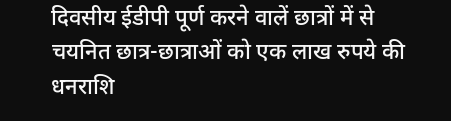दिवसीय ईडीपी पूर्ण करने वालें छात्रों में से चयनित छात्र-छात्राओं को एक लाख रुपये की धनराशि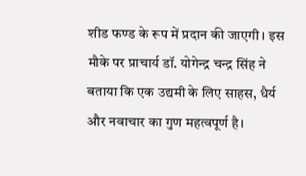शीड फण्ड के रूप में प्रदान की जाएगी। इस मौके पर प्राचार्य डॉ. योगेन्द्र चन्द्र सिंह ने बताया कि एक उद्यमी के लिए साहस, धैर्य और नवाचार का गुण महत्वपूर्ण है।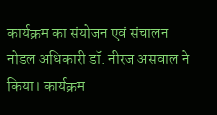कार्यक्रम का संयोजन एवं संचालन नोडल अधिकारी डॉ. नीरज असवाल ने किया। कार्यक्रम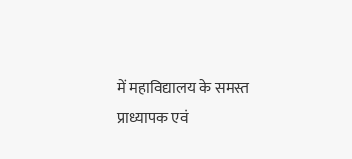में महाविद्यालय के समस्त प्राध्यापक एवं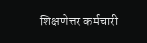शिक्षणेत्तर कर्मचारी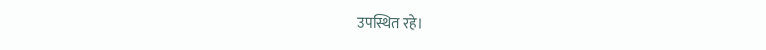उपस्थित रहे।